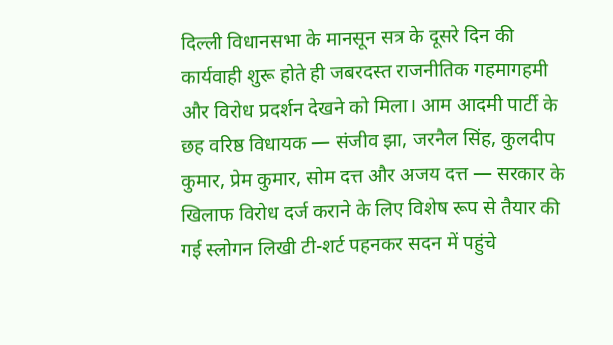दिल्ली विधानसभा के मानसून सत्र के दूसरे दिन की कार्यवाही शुरू होते ही जबरदस्त राजनीतिक गहमागहमी और विरोध प्रदर्शन देखने को मिला। आम आदमी पार्टी के छह वरिष्ठ विधायक — संजीव झा, जरनैल सिंह, कुलदीप कुमार, प्रेम कुमार, सोम दत्त और अजय दत्त — सरकार के खिलाफ विरोध दर्ज कराने के लिए विशेष रूप से तैयार की गई स्लोगन लिखी टी-शर्ट पहनकर सदन में पहुंचे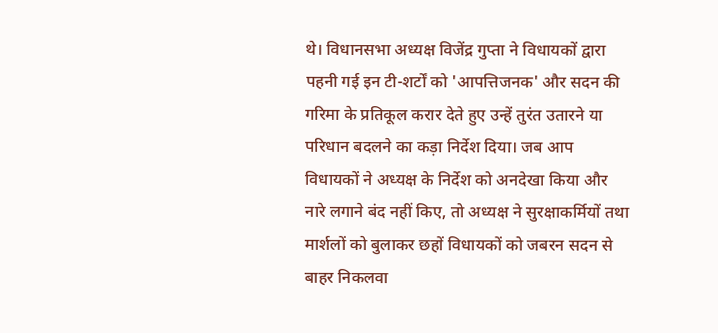थे। विधानसभा अध्यक्ष विजेंद्र गुप्ता ने विधायकों द्वारा पहनी गई इन टी-शर्टों को 'आपत्तिजनक' और सदन की गरिमा के प्रतिकूल करार देते हुए उन्हें तुरंत उतारने या परिधान बदलने का कड़ा निर्देश दिया। जब आप विधायकों ने अध्यक्ष के निर्देश को अनदेखा किया और नारे लगाने बंद नहीं किए, तो अध्यक्ष ने सुरक्षाकर्मियों तथा मार्शलों को बुलाकर छहों विधायकों को जबरन सदन से बाहर निकलवा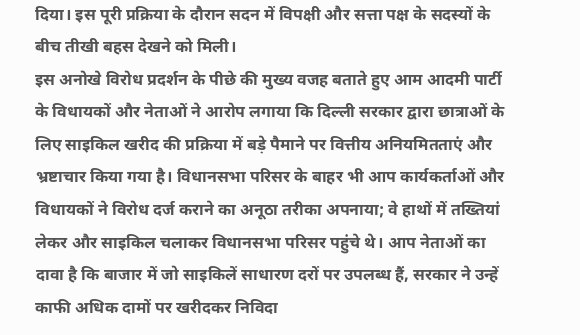दिया। इस पूरी प्रक्रिया के दौरान सदन में विपक्षी और सत्ता पक्ष के सदस्यों के बीच तीखी बहस देखने को मिली।
इस अनोखे विरोध प्रदर्शन के पीछे की मुख्य वजह बताते हुए आम आदमी पार्टी के विधायकों और नेताओं ने आरोप लगाया कि दिल्ली सरकार द्वारा छात्राओं के लिए साइकिल खरीद की प्रक्रिया में बड़े पैमाने पर वित्तीय अनियमितताएं और भ्रष्टाचार किया गया है। विधानसभा परिसर के बाहर भी आप कार्यकर्ताओं और विधायकों ने विरोध दर्ज कराने का अनूठा तरीका अपनाया; वे हाथों में तख्तियां लेकर और साइकिल चलाकर विधानसभा परिसर पहुंचे थे। आप नेताओं का दावा है कि बाजार में जो साइकिलें साधारण दरों पर उपलब्ध हैं, सरकार ने उन्हें काफी अधिक दामों पर खरीदकर निविदा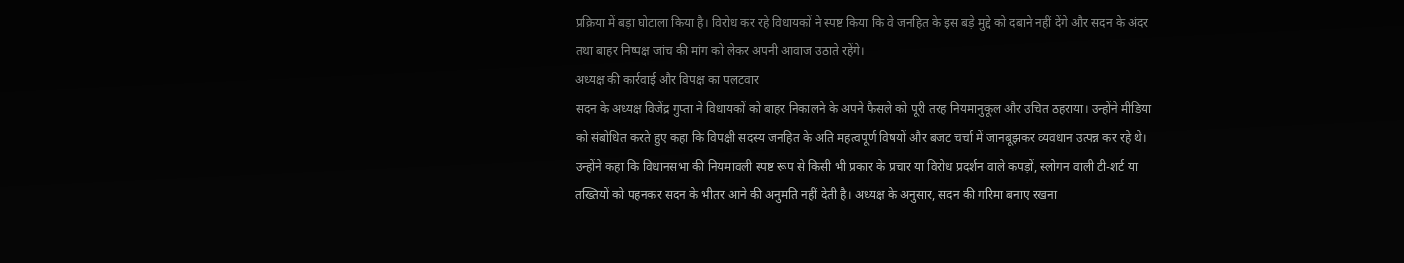प्रक्रिया में बड़ा घोटाला किया है। विरोध कर रहे विधायकों ने स्पष्ट किया कि वे जनहित के इस बड़े मुद्दे को दबाने नहीं देंगे और सदन के अंदर तथा बाहर निष्पक्ष जांच की मांग को लेकर अपनी आवाज उठाते रहेंगे।
अध्यक्ष की कार्रवाई और विपक्ष का पलटवार
सदन के अध्यक्ष विजेंद्र गुप्ता ने विधायकों को बाहर निकालने के अपने फैसले को पूरी तरह नियमानुकूल और उचित ठहराया। उन्होंने मीडिया को संबोधित करते हुए कहा कि विपक्षी सदस्य जनहित के अति महत्वपूर्ण विषयों और बजट चर्चा में जानबूझकर व्यवधान उत्पन्न कर रहे थे। उन्होंने कहा कि विधानसभा की नियमावली स्पष्ट रूप से किसी भी प्रकार के प्रचार या विरोध प्रदर्शन वाले कपड़ों, स्लोगन वाली टी-शर्ट या तख्तियों को पहनकर सदन के भीतर आने की अनुमति नहीं देती है। अध्यक्ष के अनुसार, सदन की गरिमा बनाए रखना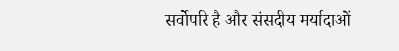सर्वोपरि है और संसदीय मर्यादाओं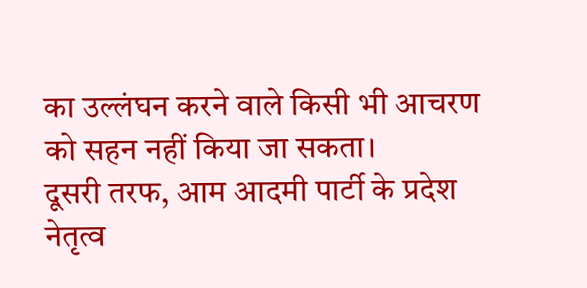का उल्लंघन करने वाले किसी भी आचरण को सहन नहीं किया जा सकता।
दूसरी तरफ, आम आदमी पार्टी के प्रदेश नेतृत्व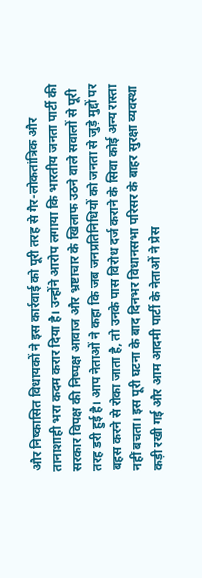और निष्कासित विधायकों ने इस कार्रवाई को पूरी तरह से गैर-लोकतांत्रिक और तानाशाही भरा कदम करार दिया है। उन्होंने आरोप लगाया कि भारतीय जनता पार्टी की सरकार विपक्ष की निष्पक्ष आवाज और भ्रष्टाचार के खिलाफ उठने वाले सवालों से पूरी तरह डरी हुई है। आप नेताओं ने कहा कि जब जनप्रतिनिधियों को जनता से जुड़े मुद्दों पर बहस करने से रोका जाता है, तो उनके पास विरोध दर्ज कराने के सिवा कोई अन्य रास्ता नहीं बचता। इस पूरी घटना के बाद दिनभर विधानसभा परिसर के बाहर सुरक्षा व्यवस्था कड़ी रखी गई और आम आदमी पार्टी के नेताओं ने प्रेस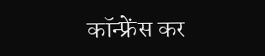कॉन्फ्रेंस कर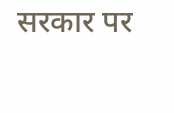सरकार पर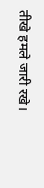तीखे हमले जारी रखे।